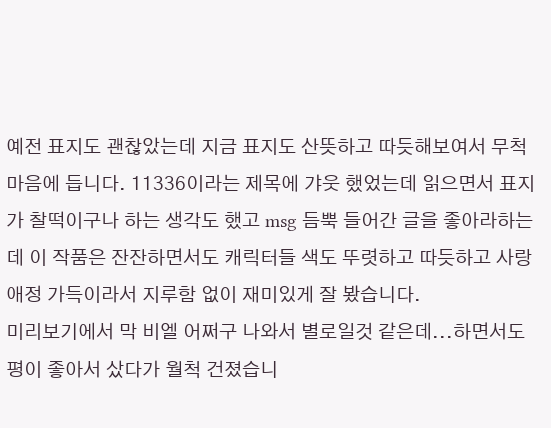예전 표지도 괜찮았는데 지금 표지도 산뜻하고 따듯해보여서 무척 마음에 듭니다. 11336이라는 제목에 갸웃 했었는데 읽으면서 표지가 찰떡이구나 하는 생각도 했고 msg 듬뿍 들어간 글을 좋아라하는데 이 작품은 잔잔하면서도 캐릭터들 색도 뚜렷하고 따듯하고 사랑 애정 가득이라서 지루함 없이 재미있게 잘 봤습니다.
미리보기에서 막 비엘 어쩌구 나와서 별로일것 같은데...하면서도 평이 좋아서 샀다가 월척 건졌습니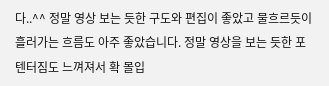다..^^ 정말 영상 보는 듯한 구도와 편집이 좋았고 물흐르듯이 흘러가는 흐름도 아주 좋았습니다. 정말 영상을 보는 듯한 포텐터짐도 느껴져서 확 몰입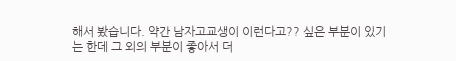해서 봤습니다. 약간 남자고교생이 이런다고?? 싶은 부분이 있기는 한데 그 외의 부분이 좋아서 더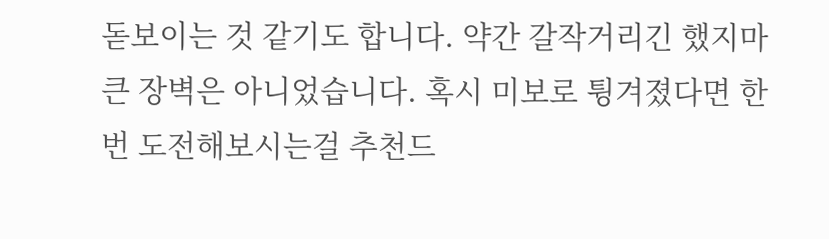돋보이는 것 같기도 합니다. 약간 갈작거리긴 했지마 큰 장벽은 아니었습니다. 혹시 미보로 튕겨졌다면 한 번 도전해보시는걸 추천드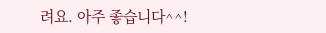려요. 아주 좋습니다^^!